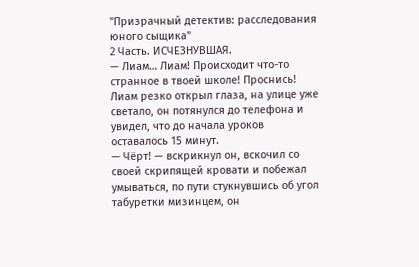"Призрачный детектив: расследования юного сыщика"
2 Часть. ИСЧЕЗНУВШАЯ.
— Лиам… Лиам! Происходит что-то странное в твоей школе! Проснись!
Лиам резко открыл глаза, на улице уже светало, он потянулся до телефона и увидел, что до начала уроков оставалось 15 минут.
— Чёрт! — вскрикнул он, вскочил со своей скрипящей кровати и побежал умываться, по пути стукнувшись об угол табуретки мизинцем, он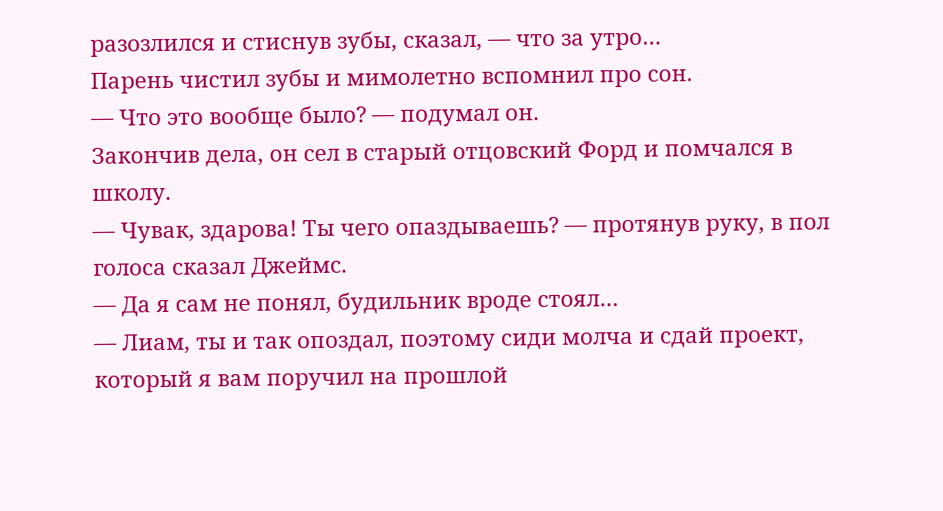разозлился и стиснув зубы, сказал, — что за утро…
Парень чистил зубы и мимолетно вспомнил про сон.
— Что это вообще было? — подумал он.
Закончив дела, он сел в старый отцовский Форд и помчался в школу.
— Чувак, здарова! Ты чего опаздываешь? — протянув руку, в пол голоса сказал Джеймс.
— Да я сам не понял, будильник вроде стоял…
— Лиам, ты и так опоздал, поэтому сиди молча и сдай проект, который я вам поручил на прошлой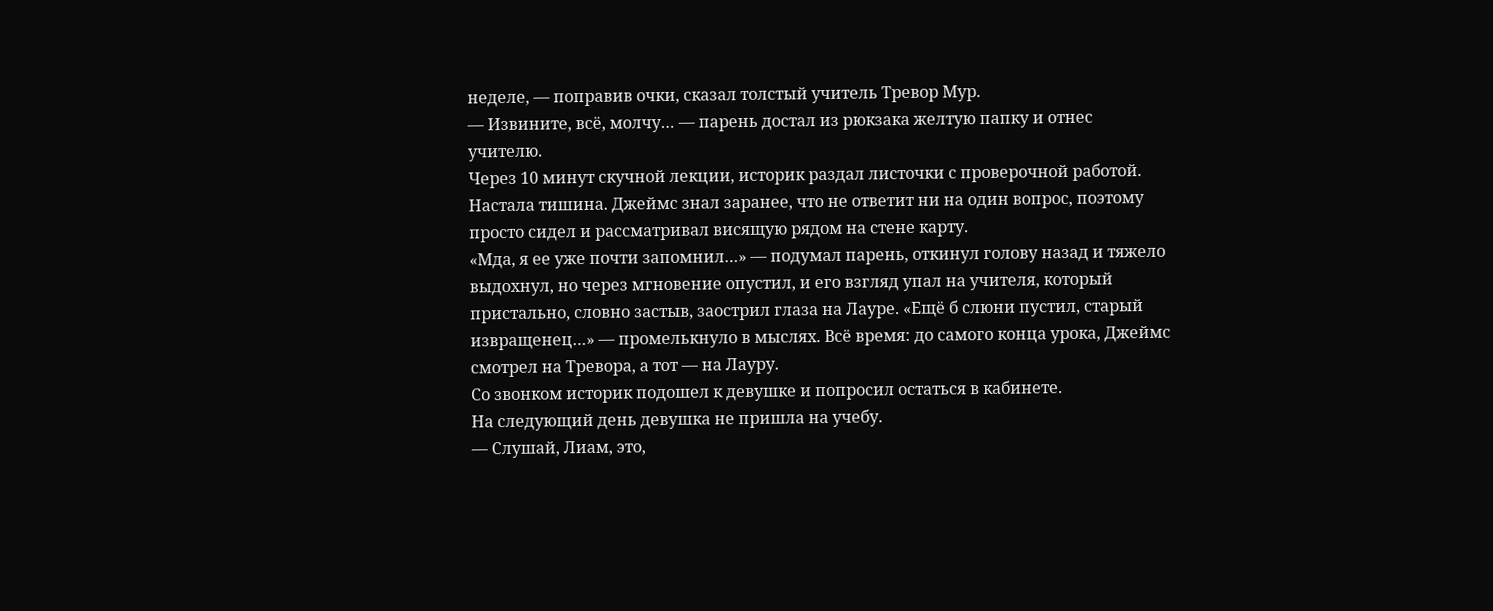неделе, — поправив очки, сказал толстый учитель Тревор Мур.
— Извините, всё, молчу… — парень достал из рюкзака желтую папку и отнес учителю.
Через 10 минут скучной лекции, историк раздал листочки с проверочной работой. Настала тишина. Джеймс знал заранее, что не ответит ни на один вопрос, поэтому просто сидел и рассматривал висящую рядом на стене карту.
«Мда, я ее уже почти запомнил…» — подумал парень, откинул голову назад и тяжело выдохнул, но через мгновение опустил, и его взгляд упал на учителя, который пристально, словно застыв, заострил глаза на Лауре. «Ещё б слюни пустил, старый извращенец…» — промелькнуло в мыслях. Всё время: до самого конца урока, Джеймс смотрел на Тревора, а тот — на Лауру.
Со звонком историк подошел к девушке и попросил остаться в кабинете.
На следующий день девушка не пришла на учебу.
— Слушай, Лиам, это,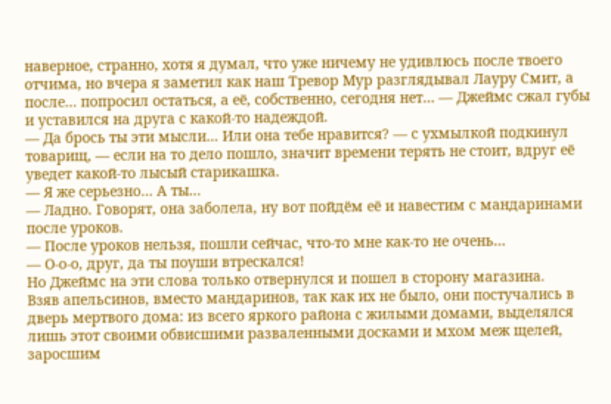наверное, странно, хотя я думал, что уже ничему не удивлюсь после твоего отчима, но вчера я заметил как наш Тревор Мур разглядывал Лауру Смит, а после… попросил остаться, а её, собственно, сегодня нет… — Джеймс сжал губы и уставился на друга с какой-то надеждой.
— Да брось ты эти мысли… Или она тебе нравится? — с ухмылкой подкинул товарищ, — если на то дело пошло, значит времени терять не стоит, вдруг её уведет какой-то лысый старикашка.
— Я же серьезно… А ты…
— Ладно. Говорят, она заболела, ну вот пойдём её и навестим с мандаринами после уроков.
— После уроков нельзя, пошли сейчас, что-то мне как-то не очень…
— О-о-о, друг, да ты поуши втрескался!
Но Джеймс на эти слова только отвернулся и пошел в сторону магазина.
Взяв апельсинов, вместо мандаринов, так как их не было, они постучались в дверь мертвого дома: из всего яркого района с жилыми домами, выделялся лишь этот своими обвисшими разваленными досками и мхом меж щелей, заросшим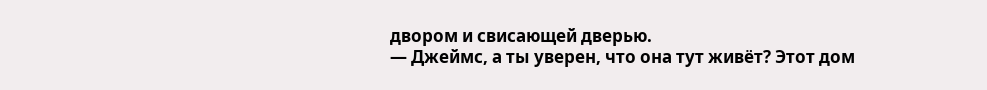двором и свисающей дверью.
— Джеймс, а ты уверен, что она тут живёт? Этот дом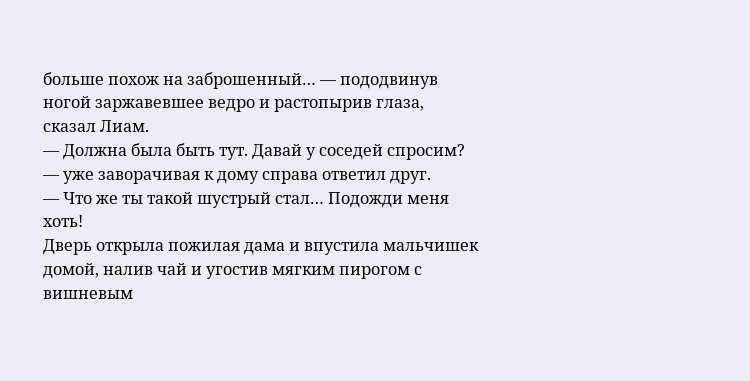больше похож на заброшенный… — пододвинув ногой заржавевшее ведро и растопырив глаза, сказал Лиам.
— Должна была быть тут. Давай у соседей спросим? — уже заворачивая к дому справа ответил друг.
— Что же ты такой шустрый стал… Подожди меня хоть!
Дверь открыла пожилая дама и впустила мальчишек домой, налив чай и угостив мягким пирогом с вишневым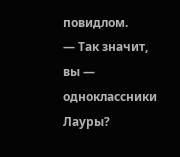повидлом.
— Так значит, вы — одноклассники Лауры?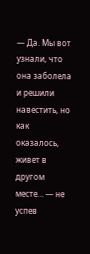— Да. Мы вот узнали, что она заболела и решили навестить, но как оказалось, живет в другом месте… — не успев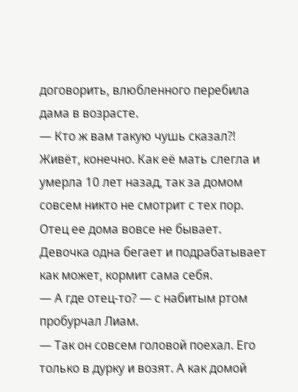договорить, влюбленного перебила дама в возрасте.
— Кто ж вам такую чушь сказал?! Живёт, конечно. Как её мать слегла и умерла 10 лет назад, так за домом совсем никто не смотрит с тех пор. Отец ее дома вовсе не бывает. Девочка одна бегает и подрабатывает как может, кормит сама себя.
— А где отец-то? — с набитым ртом пробурчал Лиам.
— Так он совсем головой поехал. Его только в дурку и возят. А как домой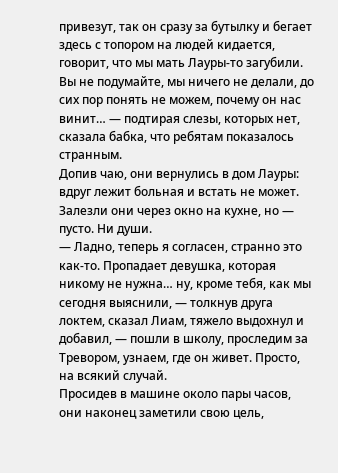привезут, так он сразу за бутылку и бегает здесь с топором на людей кидается, говорит, что мы мать Лауры-то загубили. Вы не подумайте, мы ничего не делали, до сих пор понять не можем, почему он нас винит… — подтирая слезы, которых нет, сказала бабка, что ребятам показалось странным.
Допив чаю, они вернулись в дом Лауры: вдруг лежит больная и встать не может.
Залезли они через окно на кухне, но — пусто. Ни души.
— Ладно, теперь я согласен, странно это как-то. Пропадает девушка, которая никому не нужна… ну, кроме тебя, как мы сегодня выяснили, — толкнув друга локтем, сказал Лиам, тяжело выдохнул и добавил, — пошли в школу, проследим за Тревором, узнаем, где он живет. Просто, на всякий случай.
Просидев в машине около пары часов, они наконец заметили свою цель,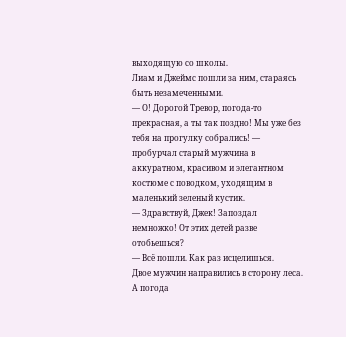выходящую со школы.
Лиам и Джеймс пошли за ним, стараясь быть незамеченными.
— О! Дорогой Тревор, погода-то прекрасная, а ты так поздно! Мы уже без тебя на прогулку собрались! — пробурчал старый мужчина в аккуратном, красивом и элегантном костюме с поводком, уходящим в маленький зеленый кустик.
— Здравствуй, Джек! Запоздал немножко! От этих детей разве отобьешься?
— Всё пошли. Как раз исцелишься.
Двое мужчин направились в сторону леса. А погода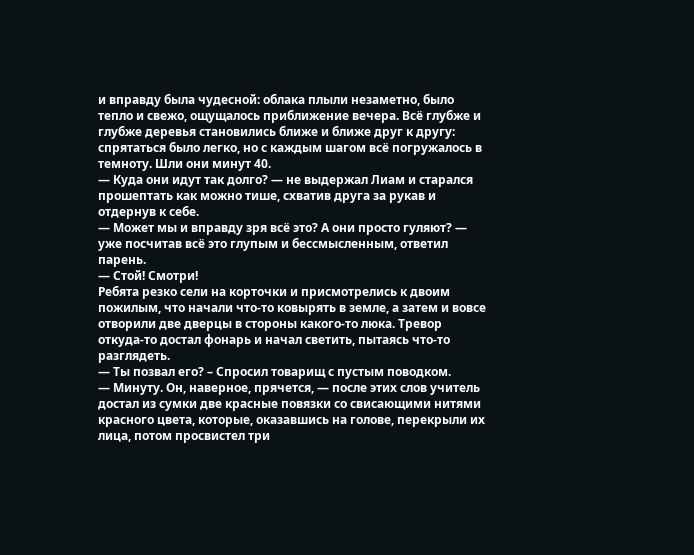и вправду была чудесной: облака плыли незаметно, было тепло и свежо, ощущалось приближение вечера. Всё глубже и глубже деревья становились ближе и ближе друг к другу: спрятаться было легко, но с каждым шагом всё погружалось в темноту. Шли они минут 40.
— Куда они идут так долго? — не выдержал Лиам и старался прошептать как можно тише, схватив друга за рукав и отдернув к себе.
— Может мы и вправду зря всё это? А они просто гуляют? — уже посчитав всё это глупым и бессмысленным, ответил парень.
— Стой! Смотри!
Ребята резко сели на корточки и присмотрелись к двоим пожилым, что начали что-то ковырять в земле, а затем и вовсе отворили две дверцы в стороны какого-то люка. Тревор откуда-то достал фонарь и начал светить, пытаясь что-то разглядеть.
— Ты позвал его? – Спросил товарищ с пустым поводком.
— Минуту. Он, наверное, прячется, — после этих слов учитель достал из сумки две красные повязки со свисающими нитями красного цвета, которые, оказавшись на голове, перекрыли их лица, потом просвистел три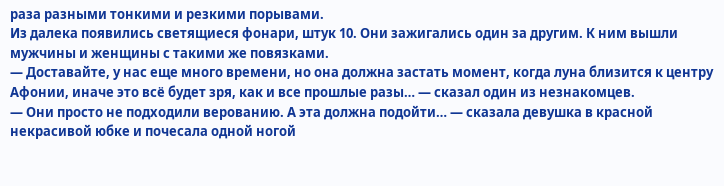раза разными тонкими и резкими порывами.
Из далека появились светящиеся фонари, штук 10. Они зажигались один за другим. К ним вышли мужчины и женщины с такими же повязками.
— Доставайте, у нас еще много времени, но она должна застать момент, когда луна близится к центру Афонии, иначе это всё будет зря, как и все прошлые разы… — сказал один из незнакомцев.
— Они просто не подходили верованию. А эта должна подойти… — сказала девушка в красной некрасивой юбке и почесала одной ногой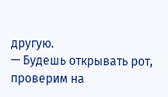другую.
— Будешь открывать рот, проверим на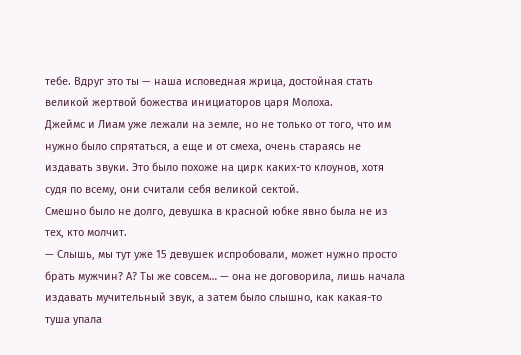тебе. Вдруг это ты — наша исповедная жрица, достойная стать великой жертвой божества инициаторов царя Молоха.
Джеймс и Лиам уже лежали на земле, но не только от того, что им нужно было спрятаться, а еще и от смеха, очень стараясь не издавать звуки. Это было похоже на цирк каких-то клоунов, хотя судя по всему, они считали себя великой сектой.
Смешно было не долго, девушка в красной юбке явно была не из тех, кто молчит.
— Слышь, мы тут уже 15 девушек испробовали, может нужно просто брать мужчин? А? Ты же совсем… — она не договорила, лишь начала издавать мучительный звук, а затем было слышно, как какая-то туша упала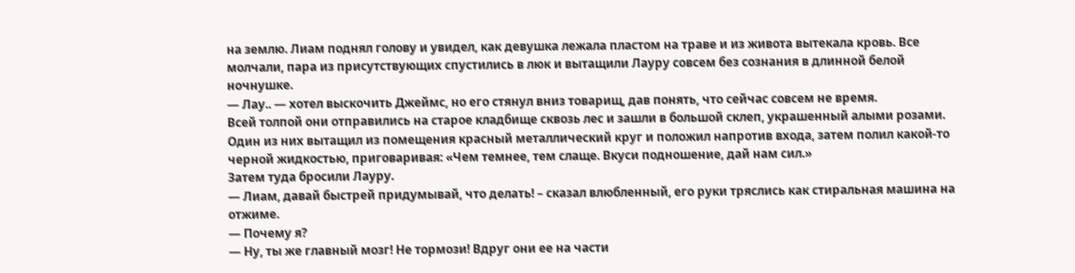на землю. Лиам поднял голову и увидел, как девушка лежала пластом на траве и из живота вытекала кровь. Все молчали, пара из присутствующих спустились в люк и вытащили Лауру совсем без сознания в длинной белой ночнушке.
— Лау.. — хотел выскочить Джеймс, но его стянул вниз товарищ, дав понять, что сейчас совсем не время.
Всей толпой они отправились на старое кладбище сквозь лес и зашли в большой склеп, украшенный алыми розами. Один из них вытащил из помещения красный металлический круг и положил напротив входа, затем полил какой-то черной жидкостью, приговаривая: «Чем темнее, тем слаще. Вкуси подношение, дай нам сил.»
Затем туда бросили Лауру.
— Лиам, давай быстрей придумывай, что делать! – сказал влюбленный, его руки тряслись как стиральная машина на отжиме.
— Почему я?
— Ну, ты же главный мозг! Не тормози! Вдруг они ее на части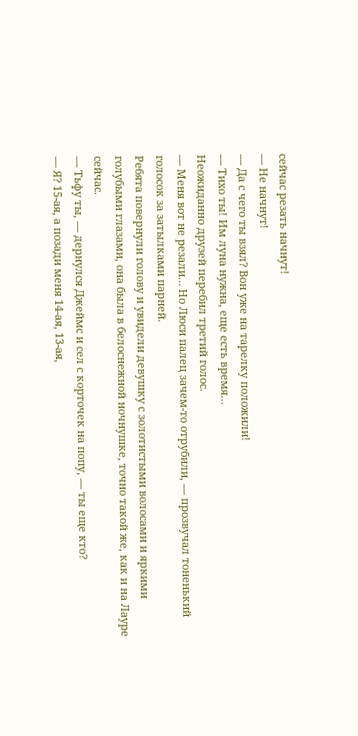сейчас резать начнут!
— Не начнут!
— Да с чего ты взял? Вон уже на тарелку положили!
— Тихо ты! Им луна нужна, еще есть время…
Неожиданно друзей перебил третий голос.
— Меня вот не резали… Но Люси палец зачем-то отрубили, — прозвучал тоненький голосок за затылками парней.
Ребята повернули голову и увидели девушку с золотистыми волосами и яркими голубыми глазами, она была в белоснежной ночнушке, точно такой же, как и на Лауре сейчас.
— Тьфу ты, — дернулся Джеймс и сел с корточек на попу, — ты еще кто?
— Я? 15-ая, а позади меня 14-ая, 13-ая,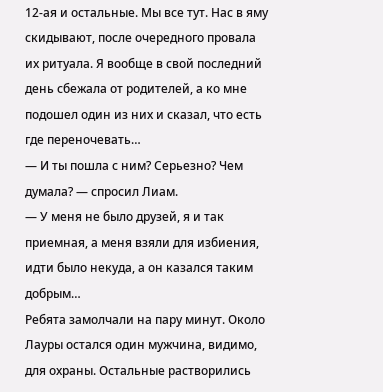12-ая и остальные. Мы все тут. Нас в яму скидывают, после очередного провала их ритуала. Я вообще в свой последний день сбежала от родителей, а ко мне подошел один из них и сказал, что есть где переночевать…
— И ты пошла с ним? Серьезно? Чем думала? — спросил Лиам.
— У меня не было друзей, я и так приемная, а меня взяли для избиения, идти было некуда, а он казался таким добрым…
Ребята замолчали на пару минут. Около Лауры остался один мужчина, видимо, для охраны. Остальные растворились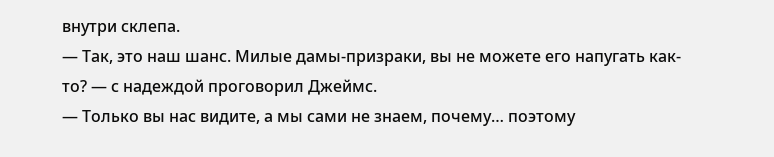внутри склепа.
— Так, это наш шанс. Милые дамы-призраки, вы не можете его напугать как-то? — с надеждой проговорил Джеймс.
— Только вы нас видите, а мы сами не знаем, почему… поэтому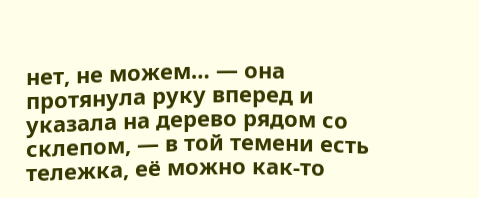нет, не можем… — она протянула руку вперед и указала на дерево рядом со склепом, — в той темени есть тележка, её можно как-то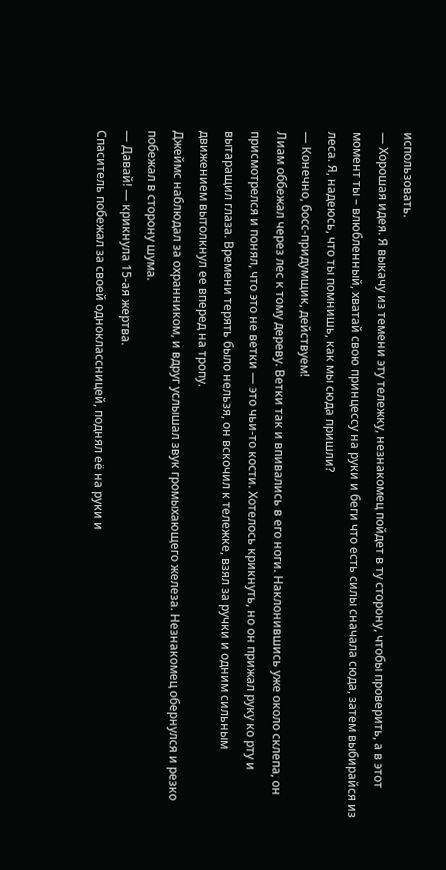использовать.
— Хорошая идея. Я выкачу из темени эту тележку, незнакомец пойдет в ту сторону, чтобы проверить, а в этот момент ты – влюбленный, хватай свою принцессу на руки и беги что есть силы сначала сюда, затем выбирайся из леса. Я, надеюсь, что ты помнишь, как мы сюда пришли?
— Конечно, босс-придумщик, действуем!
Лиам оббежал через лес к тому дереву. Ветки так и впивались в его ноги. Наклонившись уже около склепа, он присмотрелся и понял, что это не ветки — это чьи-то кости. Хотелось крикнуть, но он прижал руку ко рту и вытаращил глаза. Времени терять было нельзя, он вскочил к тележке, взял за ручки и одним сильным движением вытолкнул ее вперед на тропу.
Джеймс наблюдал за охранником, и вдруг услышал звук громыхающего железа. Незнакомец обернулся и резко побежал в сторону шума.
— Давай! — крикнула 15-ая жертва.
Спаситель побежал за своей одноклассницей, поднял её на руки и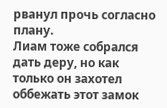рванул прочь согласно плану.
Лиам тоже собрался дать деру, но как только он захотел оббежать этот замок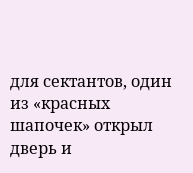для сектантов, один из «красных шапочек» открыл дверь и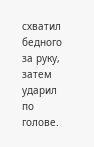схватил бедного за руку, затем ударил по голове.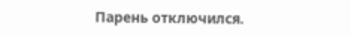Парень отключился.